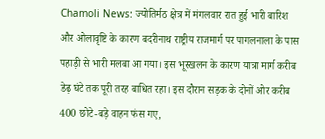Chamoli News: ज्योतिर्मठ क्षेत्र में मंगलवार रात हुई भारी बारिश और ओलावृष्टि के कारण बदरीनाथ राष्ट्रीय राजमार्ग पर पागलनाला के पास पहाड़ी से भारी मलबा आ गया। इस भूस्खलन के कारण यात्रा मार्ग करीब डेढ़ घंटे तक पूरी तरह बाधित रहा। इस दौरान सड़क के दोनों ओर करीब 400 छोटे-बड़े वाहन फंस गए,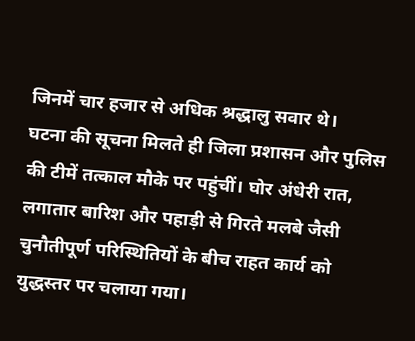जिनमें चार हजार से अधिक श्रद्धालु सवार थे।
घटना की सूचना मिलते ही जिला प्रशासन और पुलिस की टीमें तत्काल मौके पर पहुंचीं। घोर अंधेरी रात, लगातार बारिश और पहाड़ी से गिरते मलबे जैसी चुनौतीपूर्ण परिस्थितियों के बीच राहत कार्य को युद्धस्तर पर चलाया गया।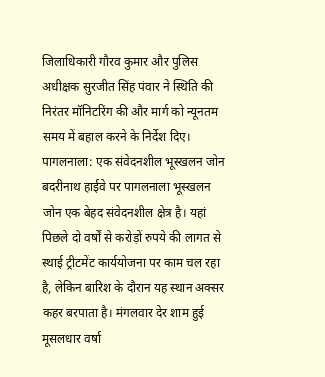जिलाधिकारी गौरव कुमार और पुलिस अधीक्षक सुरजीत सिंह पंवार ने स्थिति की निरंतर मॉनिटरिंग की और मार्ग को न्यूनतम समय में बहाल करने के निर्देश दिए।
पागलनाला: एक संवेदनशील भूस्खलन जोन
बदरीनाथ हाईवे पर पागलनाला भूस्खलन जोन एक बेहद संवेदनशील क्षेत्र है। यहां पिछले दो वर्षों से करोड़ों रुपये की लागत से स्थाई ट्रीटमेंट कार्ययोजना पर काम चल रहा है, लेकिन बारिश के दौरान यह स्थान अक्सर कहर बरपाता है। मंगलवार देर शाम हुई मूसलधार वर्षा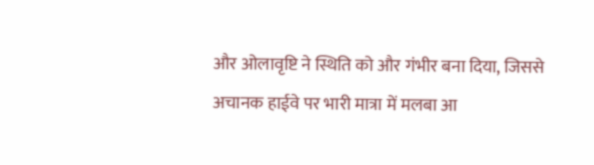और ओलावृष्टि ने स्थिति को और गंभीर बना दिया, जिससे अचानक हाईवे पर भारी मात्रा में मलबा आ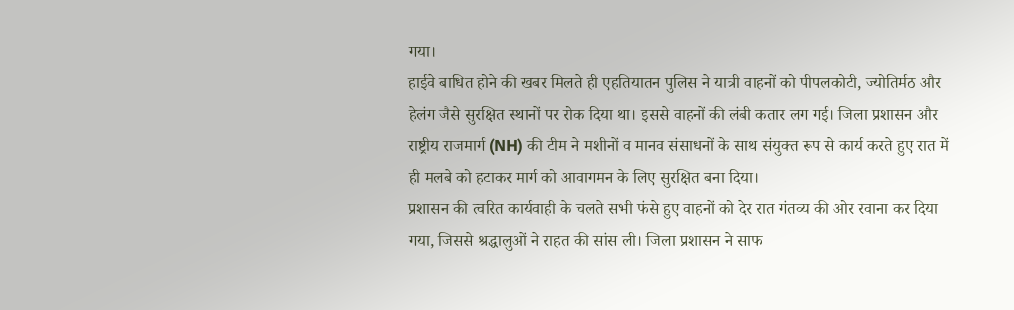गया।
हाईवे बाधित होने की खबर मिलते ही एहतियातन पुलिस ने यात्री वाहनों को पीपलकोटी, ज्योतिर्मठ और हेलंग जैसे सुरक्षित स्थानों पर रोक दिया था। इससे वाहनों की लंबी कतार लग गई। जिला प्रशासन और राष्ट्रीय राजमार्ग (NH) की टीम ने मशीनों व मानव संसाधनों के साथ संयुक्त रूप से कार्य करते हुए रात में ही मलबे को हटाकर मार्ग को आवागमन के लिए सुरक्षित बना दिया।
प्रशासन की त्वरित कार्यवाही के चलते सभी फंसे हुए वाहनों को देर रात गंतव्य की ओर रवाना कर दिया गया, जिससे श्रद्धालुओं ने राहत की सांस ली। जिला प्रशासन ने साफ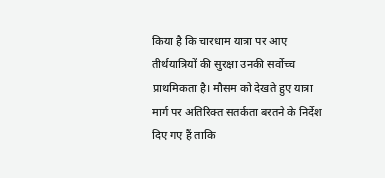किया है कि चारधाम यात्रा पर आए तीर्थयात्रियों की सुरक्षा उनकी सर्वोच्च प्राथमिकता है। मौसम को देखते हुए यात्रा मार्ग पर अतिरिक्त सतर्कता बरतने के निर्देश दिए गए हैं ताकि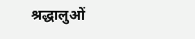श्रद्धालुओं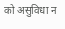को असुविधा न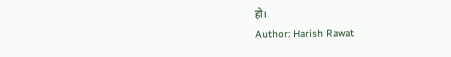हो।
Author: Harish Rawat